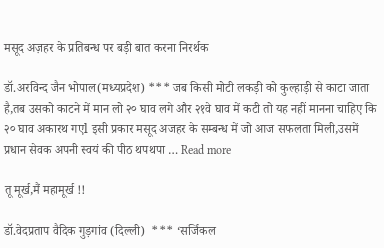मसूद अज़हर के प्रतिबन्ध पर बड़ी बात करना निरर्थक

डॉ.अरविन्द जैन भोपाल(मध्यप्रदेश) *** जब किसी मोटी लकड़ी को कुल्हाड़ी से काटा जाता है,तब उसको काटने में मान लो २० घाव लगे और २१वे घाव में कटी तो यह नहीं मानना चाहिए कि २० घाव अकारथ गएl इसी प्रकार मसूद अजहर के सम्बन्ध में जो आज सफलता मिली,उसमें प्रधान सेवक अपनी स्वयं की पीठ थपथपा … Read more

तू मूर्ख,मैं महामूर्ख !!

डॉ.वेदप्रताप वैदिक गुड़गांव (दिल्ली)  *** ‘सर्जिकल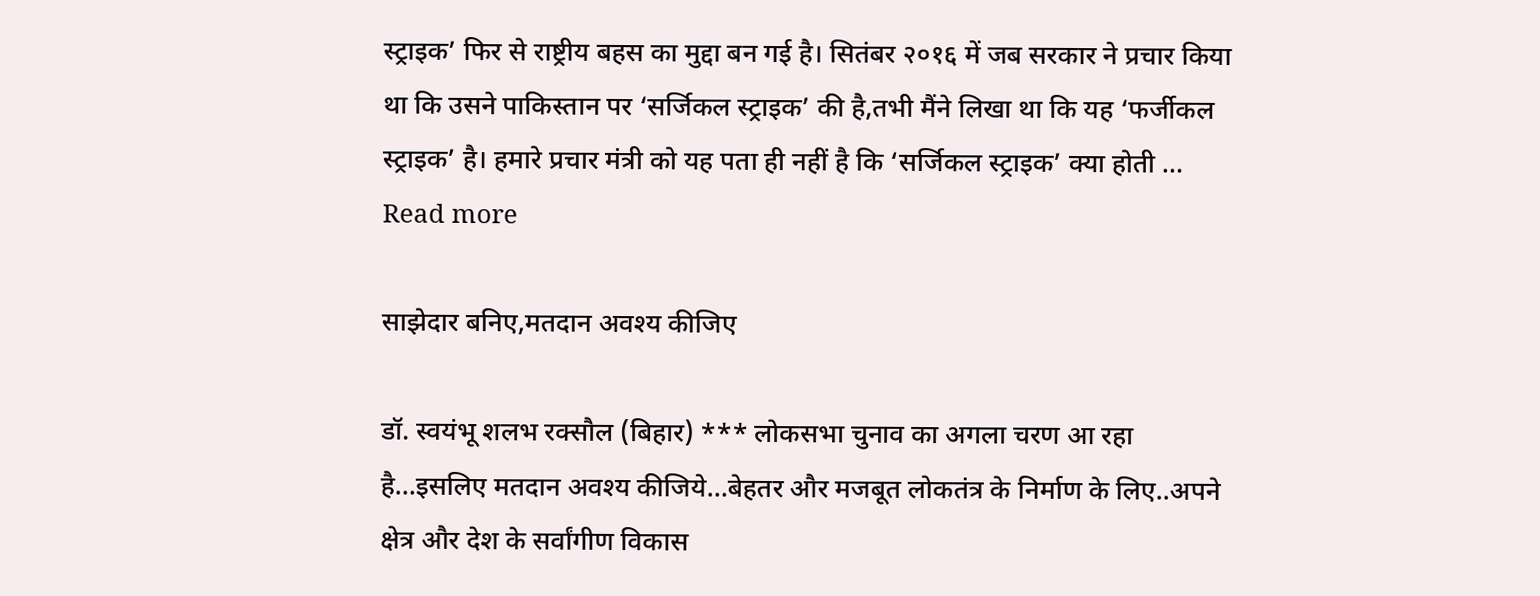स्ट्राइक’ फिर से राष्ट्रीय बहस का मुद्दा बन गई है। सितंबर २०१६ में जब सरकार ने प्रचार किया था कि उसने पाकिस्तान पर ‘सर्जिकल स्ट्राइक’ की है,तभी मैंने लिखा था कि यह ‘फर्जीकल स्ट्राइक’ है। हमारे प्रचार मंत्री को यह पता ही नहीं है कि ‘सर्जिकल स्ट्राइक’ क्या होती … Read more

साझेदार बनिए,मतदान अवश्य कीजिए

डॉ. स्वयंभू शलभ रक्सौल (बिहार) *** लोकसभा चुनाव का अगला चरण आ रहा है…इसलिए मतदान अवश्य कीजिये…बेहतर और मजबूत लोकतंत्र के निर्माण के लिए..अपने क्षेत्र और देश के सर्वांगीण विकास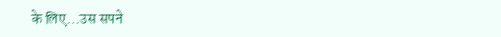के लिए…उस सपने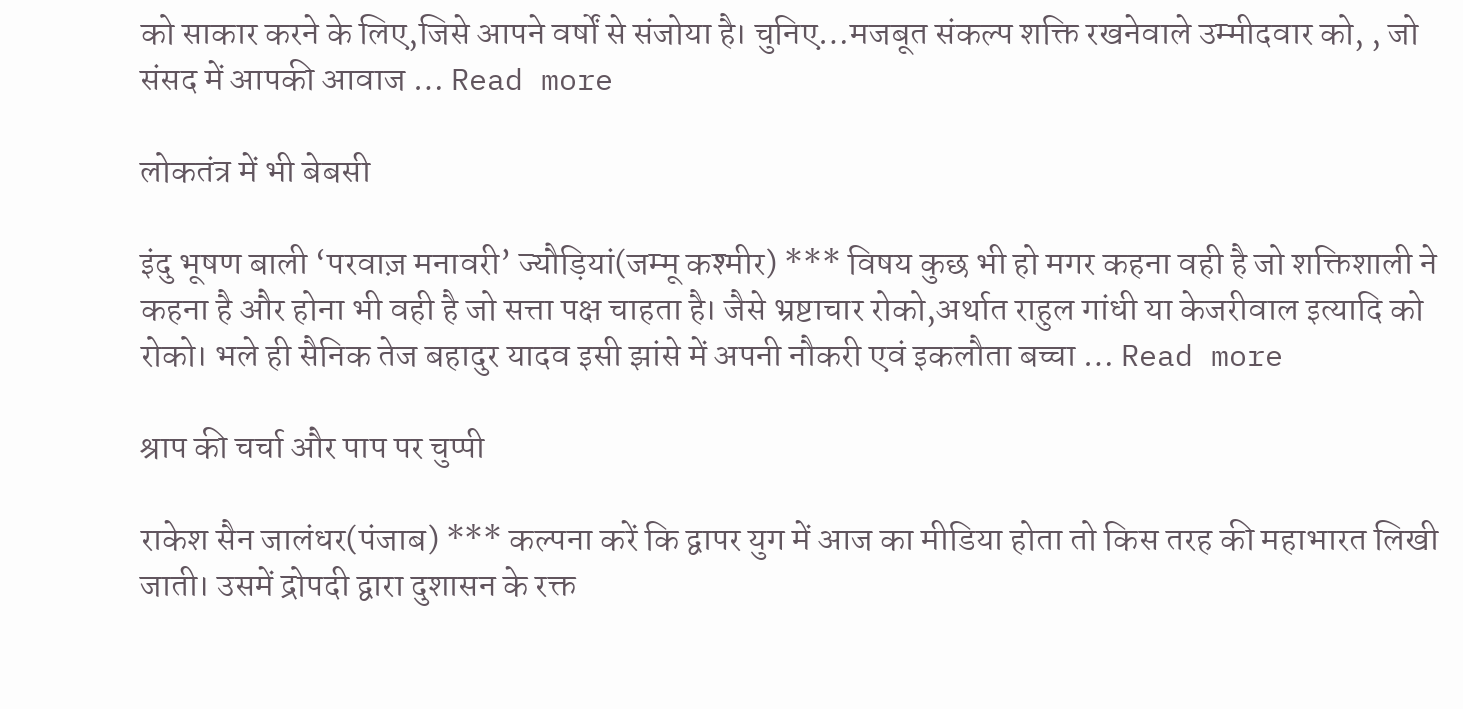को साकार करने के लिए,जिसे आपने वर्षों से संजोया है। चुनिए…मजबूत संकल्प शक्ति रखनेवाले उम्मीदवार को, , जो संसद में आपकी आवाज … Read more

लोकतंत्र में भी बेबसी

इंदु भूषण बाली ‘परवाज़ मनावरी’ ज्यौड़ियां(जम्मू कश्मीर) *** विषय कुछ भी हो मगर कहना वही है जो शक्तिशाली ने कहना है और होना भी वही है जो सत्ता पक्ष चाहता है। जैसे भ्रष्टाचार रोको,अर्थात राहुल गांधी या केजरीवाल इत्यादि को रोको। भले ही सैनिक तेज बहादुर यादव इसी झांसे में अपनी नौकरी एवं इकलौता बच्चा … Read more

श्राप की चर्चा और पाप पर चुप्पी

राकेश सैन जालंधर(पंजाब) *** कल्पना करें कि द्वापर युग में आज का मीडिया होता तो किस तरह की महाभारत लिखी जाती। उसमें द्रोपदी द्वारा दुशासन के रक्त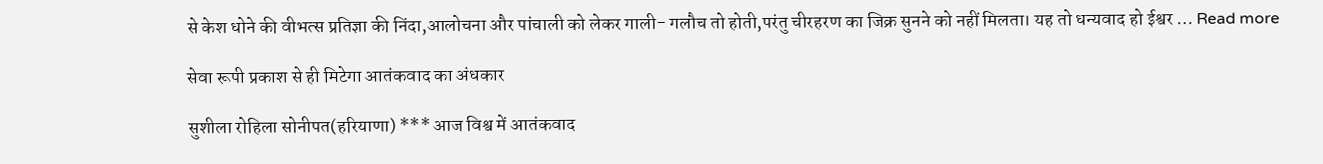से केश धोने की वीभत्स प्रतिज्ञा की निंदा,आलोचना और पांचाली को लेकर गाली- गलौच तो होती,परंतु चीरहरण का जिक्र सुनने को नहीं मिलता। यह तो धन्यवाद हो ईश्वर … Read more

सेवा रूपी प्रकाश से ही मिटेगा आतंकवाद का अंधकार

सुशीला रोहिला सोनीपत(हरियाणा) *** आज विश्व में आतंकवाद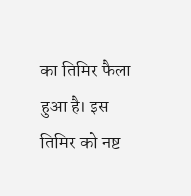का तिमिर फैला हुआ है। इस तिमिर को नष्ट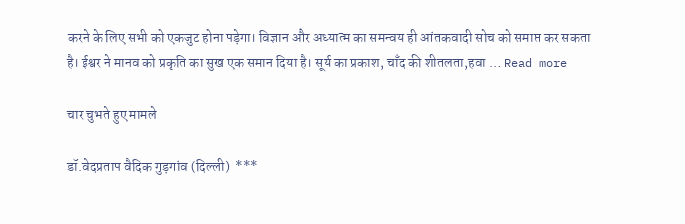करने के लिए सभी को एकजुट होना पड़ेगा। विज्ञान और अध्यात्म का समन्वय ही आंतकवादी सोच को समाप्त कर सकता है। ईश्वर ने मानव को प्रकृति का सुख एक समान दिया है। सूर्य का प्रकाश, चाँद की शीतलता,हवा … Read more

चार चुभते हुए मामले

डॉ.वेदप्रताप वैदिक गुड़गांव (दिल्ली)  ***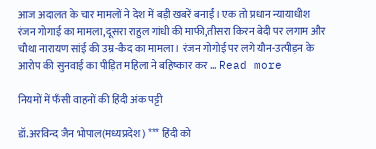आज अदालत के चार मामलों ने देश में बड़ी खबरें बनाईं। एक तो प्रधान न्यायाधीश रंजन गोगाई का मामला,दूसरा राहुल गांधी की माफी,तीसरा किरन बेदी पर लगाम और चौथा नारायण सांई की उम्र-कैद का मामला। रंजन गोगोई पर लगे यौन-उत्पीड़न के आरोप की सुनवाई का पीड़ित महिला ने बहिष्कार कर … Read more

नियमों में फँसी वाहनों की हिंदी अंक पट्टी

डॉ.अरविन्द जैन भोपाल(मध्यप्रदेश) *** हिंदी को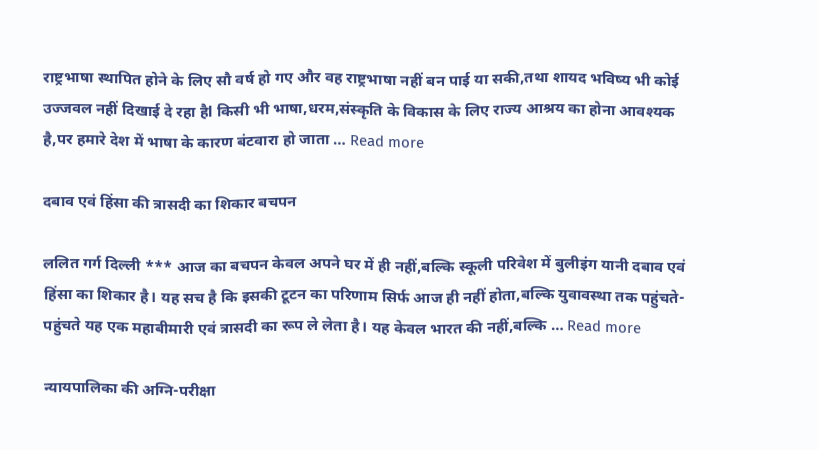राष्ट्रभाषा स्थापित होने के लिए सौ वर्ष हो गए और वह राष्ट्रभाषा नहीं बन पाई या सकी,तथा शायद भविष्य भी कोई उज्जवल नहीं दिखाई दे रहा हैl किसी भी भाषा,धरम,संस्कृति के विकास के लिए राज्य आश्रय का होना आवश्यक है,पर हमारे देश में भाषा के कारण बंटवारा हो जाता … Read more

दबाव एवं हिंसा की त्रासदी का शिकार बचपन

ललित गर्ग दिल्ली *** आज का बचपन केवल अपने घर में ही नहीं,बल्कि स्कूली परिवेश में बुलीइंग यानी दबाव एवं हिंसा का शिकार है। यह सच है कि इसकी टूटन का परिणाम सिर्फ आज ही नहीं होता,बल्कि युवावस्था तक पहुंचते-पहुंचते यह एक महाबीमारी एवं त्रासदी का रूप ले लेता है। यह केवल भारत की नहीं,बल्कि … Read more

न्यायपालिका की अग्नि-परीक्षा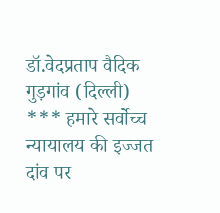डॉ.वेदप्रताप वैदिक गुड़गांव (दिल्ली)  *** हमारे सर्वोच्च न्यायालय की इज्जत दांव पर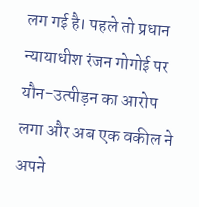लग गई है। पहले तो प्रधान न्यायाधीश रंजन गोगोई पर यौन-उत्पीड़न का आरोप लगा और अब एक वकील ने अपने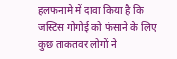हलफनामे में दावा किया है कि जस्टिस गोगोई को फंसाने के लिए कुछ ताकतवर लोगों ने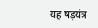यह षड़यंत्र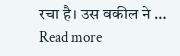रचा है। उस वकील ने … Read more